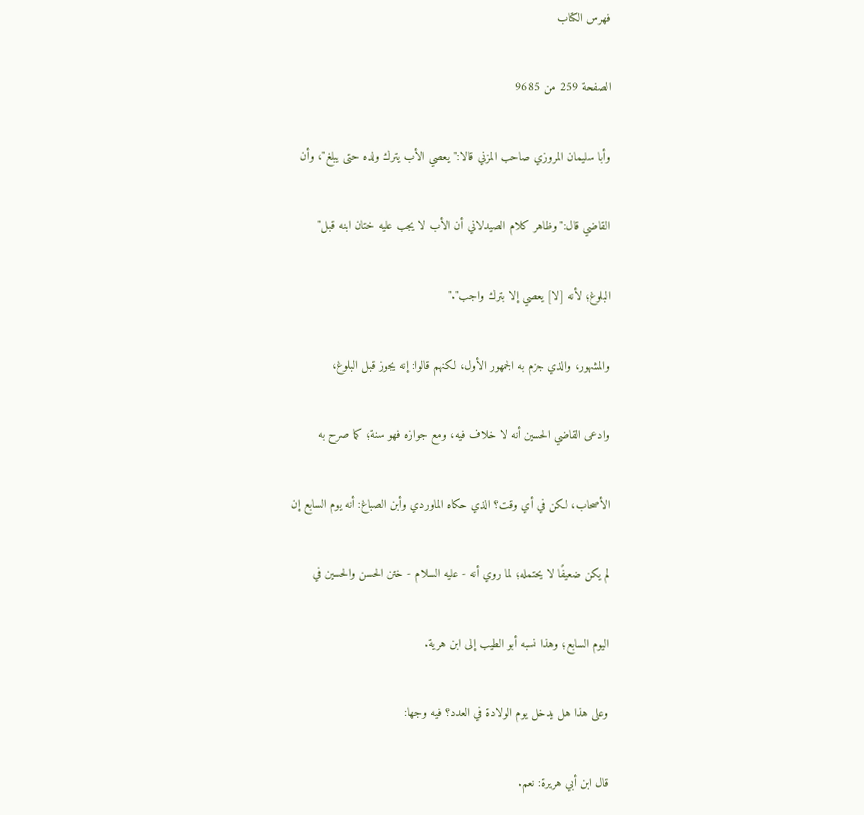فهرس الكتاب

الصفحة 259 من 9685

وأبا سليمان المروزي صاحب المزني قالا:"يعصي الأب يترك ولده حتى يبلغ"، وأن

القاضي قال:"وظاهر كلام الصيدلاني أن الأب لا يجب عليه ختان ابنه قبل"

البلوغ؛ لأنه [لا] يعصي إلا بترك واجب"."

والمشهور، والذي جزم به الجمهور الأول، لكنهم قالوا: إنه يجوز قبل البلوغ،

وادعى القاضي الحسين أنه لا خلاف فيه، ومع جوازه فهو سنة؛ كما صرح به

الأصحاب، لكن في أي وقت؟ الذي حكاه الماوردي وأبن الصباغ: أنه يوم السابع إن

لم يكن ضعيفًا لا يحتمله؛ لما روي أنه - عليه السلام - ختن الحسن والحسين في

اليوم السابع؛ وهذا نسبه أبو الطيب إلى ابن هرية.

وعلى هذا هل يدخل يوم الولادة في العدد؟ فيه وجها:

قال ابن أبي هريرة: نعم.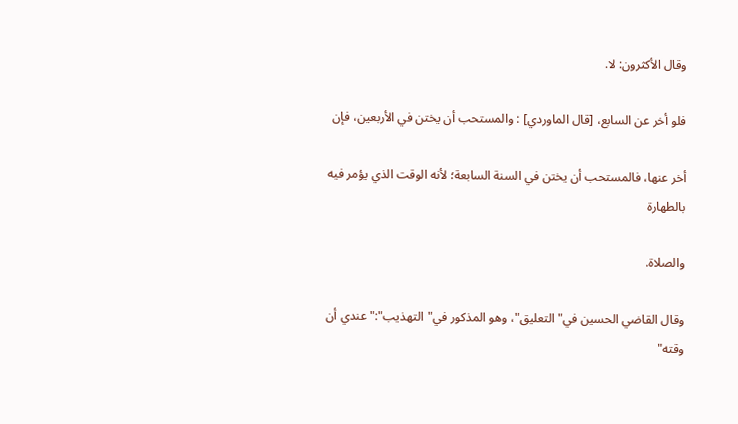وقال الأكثرون: لا.

فلو أخر عن السابع، [قال الماوردي] : والمستحب أن يختن في الأربعين، فإن

أخر عنها، فالمستحب أن يختن في السنة السابعة؛ لأنه الوقت الذي يؤمر فيه بالطهارة

والصلاة.

وقال القاضي الحسين في"التعليق"، وهو المذكور في"التهذيب":"عندي أن وقته"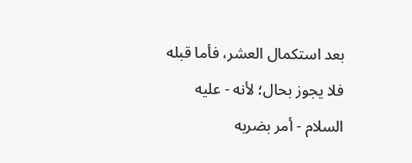بعد استكمال العشر، فأما قبله فلا يجوز بحال؛ لأنه - عليه السلام - أمر بضربه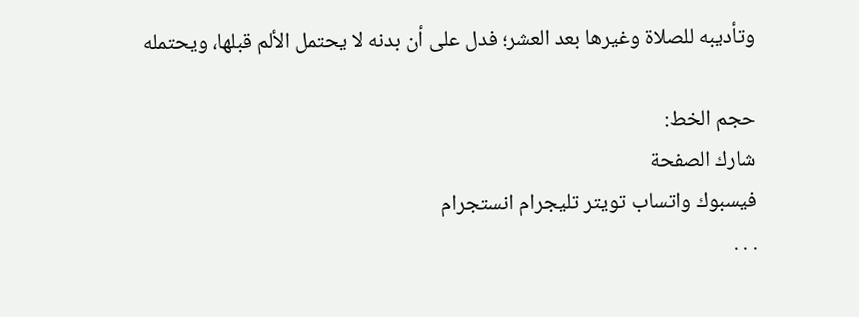وتأديبه للصلاة وغيرها بعد العشر؛ فدل على أن بدنه لا يحتمل الألم قبلها، ويحتمله

حجم الخط:
شارك الصفحة
فيسبوك واتساب تويتر تليجرام انستجرام
. . .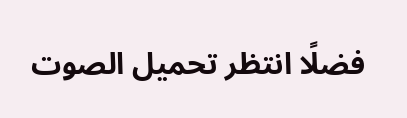فضلًا انتظر تحميل الصوت